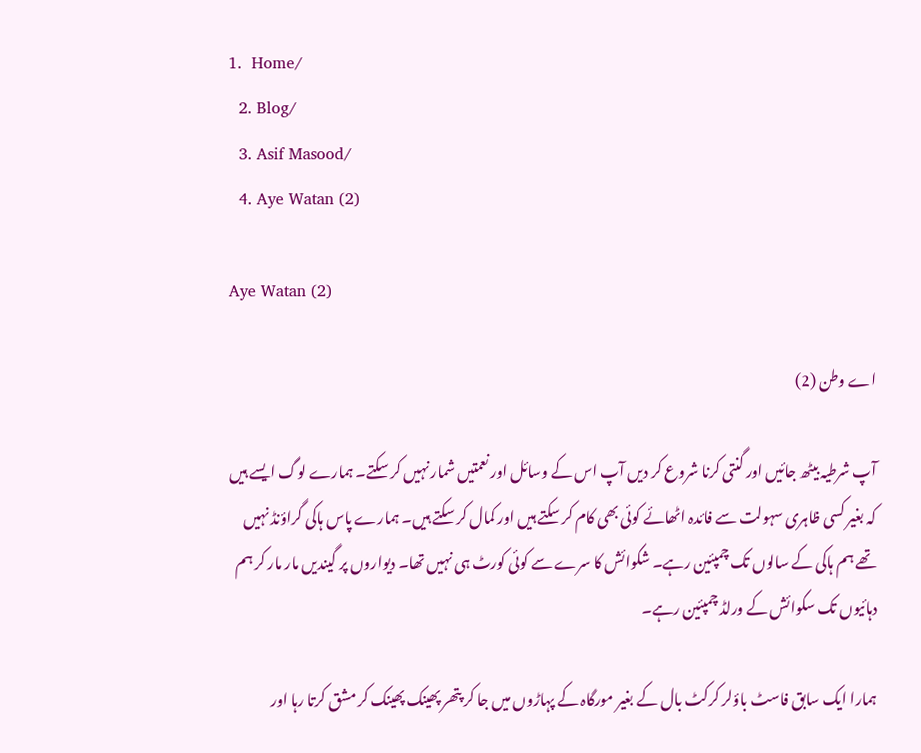1.  Home/
  2. Blog/
  3. Asif Masood/
  4. Aye Watan (2)

Aye Watan (2)

اے وطن (2)

آپ شرطیہ بیٹھ جائیں اور گنتی کرنا شروع کر دیں آپ اس کے وسائل اور نعمتیں شمار نہیں کر سکتے۔ ہمارے لوگ ایسے ہیں کہ بغیر کسی ظاہری سہولت سے فائدہ اٹھائے کوئی بھی کام کر سکتے ہیں اور کمال کر سکتے ہیں۔ ہمارے پاس ہاکی گراؤنڈ نہیں تھے ہم ہاکی کے سالوں تک چمپئین رہے۔ شکوائش کا سرے سے کوئی کورٹ ہی نہیں تھا۔ دیواروں پر گیندیں مار مار کر ہم دہائیوں تک سکوائش کے ورلڈ چمپئین رہے۔

ہمارا ایک سابق فاسٹ باؤلر کرکٹ بال کے بغیر مورگاہ کے پہاڑوں میں جا کر پتھر پھینک پھینک کر مشق کرتا رہا اور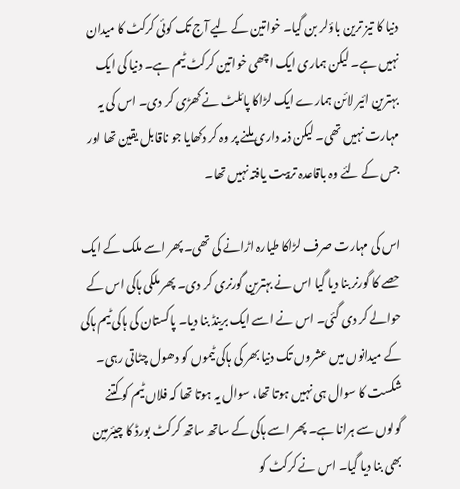دنیا کا تیز ترین باؤلر بن گیا۔ خواتین کے لیے آج تک کوئی کرکٹ کا میدان نہیں ہے۔ لیکن ہماری ایک اچھی خواتین کرکٹ ٹیم ہے۔ دنیا کی ایک بہترین ائیر لائن ہمارے ایک لڑاکا پائلٹ نے کھڑی کر دی۔ اس کی یہ مہارت نہیں تھی۔ لیکن ذمہ داری ملنے پر وہ کر دکھایا جو ناقابل یقین تھا اور جس کے لئے وہ باقاعدہ تربیت یافتہ نہیں تھا۔

اس کی مہارت صرف لڑاکا طیارہ اڑانے کی تھی۔ پھر اسے ملک کے ایک حصے کا گورنر بنا دیا گیا اس نے بہترین گورنری کر دی۔ پھر ملکی ہاکی اس کے حوالے کر دی گئی۔ اس نے اسے ایک برینڈ بنا دیا۔ پاکستان کی ہاکی ٹیم ہاکی کے میدانوں میں عشروں تک دنیا بھر کی ہاکی ٹیموں کو دھول چٹاتی رہی۔ شکست کا سوال ہی نہیں ہوتا تھا، سوال یہ ہوتا تھا کہ فلاں ٹیم کو کتنے گولوں سے ہرانا ہے۔ پھر اسے ہاکی کے ساتھ ساتھ کرکٹ بورڈ کا چیئرمین بھی بنا دیا گیا۔ اس نے کرکٹ کو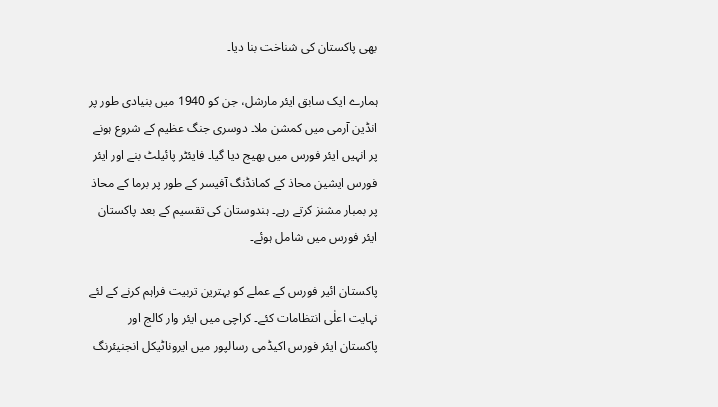بھی پاکستان کی شناخت بنا دیا۔

ہمارے ایک سابق ایئر مارشل، جن کو 1940 میں بنیادی طور پر انڈین آرمی میں کمشن ملا۔ دوسری جنگ عظیم کے شروع ہونے پر انہیں ایئر فورس میں بھیج دیا گیا۔ فایئٹر پائیلٹ بنے اور ایئر فورس ایشین محاذ کے کمانڈنگ آفیسر کے طور پر برما کے محاذ پر بمبار مشنز کرتے رہے۔ ہندوستان کی تقسیم کے بعد پاکستان ایئر فورس میں شامل ہوئے۔

پاکستان ائیر فورس کے عملے کو بہترین تربیت فراہم کرنے کے لئے نہایت اعلٰی انتظامات کئے۔ کراچی میں ایئر وار کالج اور پاکستان ایئر فورس اکیڈمی رسالپور میں ایروناٹیکل انجنیئرنگ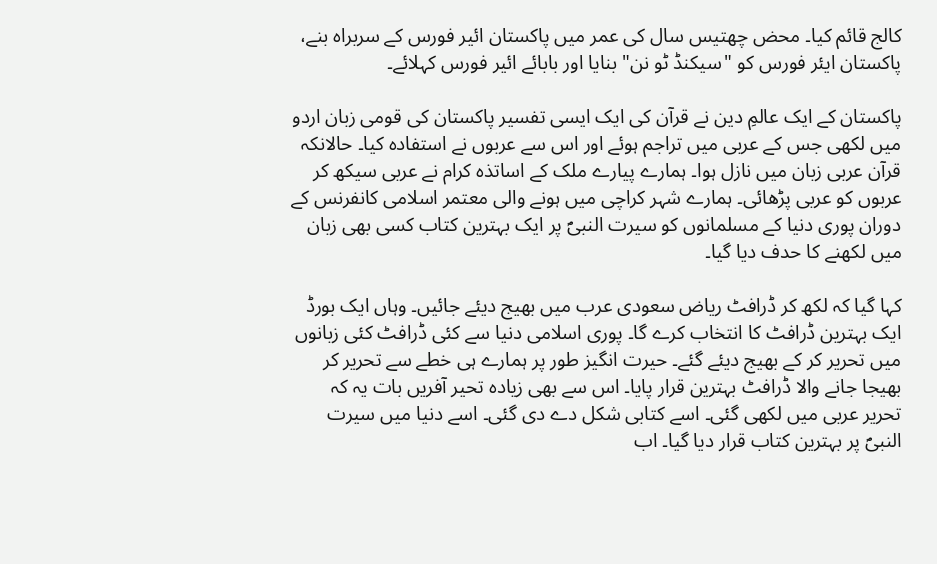کالج قائم کیا۔ محض چھتیس سال کی عمر میں پاکستان ائیر فورس کے سربراہ بنے، پاکستان ایئر فورس کو "سیکنڈ ٹو نن" بنایا اور بابائے ائیر فورس کہلائے۔

پاکستان کے ایک عالمِ دین نے قرآن کی ایک ایسی تفسیر پاکستان کی قومی زبان اردو میں لکھی جس کے عربی میں تراجم ہوئے اور اس سے عربوں نے استفادہ کیا۔ حالانکہ قرآن عربی زبان میں نازل ہوا۔ ہمارے پیارے ملک کے اساتذہ کرام نے عربی سیکھ کر عربوں کو عربی پڑھائی۔ ہمارے شہر کراچی میں ہونے والی معتمر اسلامی کانفرنس کے دوران پوری دنیا کے مسلمانوں کو سیرت النبیؐ پر ایک بہترین کتاب کسی بھی زبان میں لکھنے کا حدف دیا گیا۔

کہا گیا کہ لکھ کر ڈرافٹ ریاض سعودی عرب میں بھیج دیئے جائیں۔ وہاں ایک بورڈ ایک بہترین ڈرافٹ کا انتخاب کرے گا۔ پوری اسلامی دنیا سے کئی ڈرافٹ کئی زبانوں میں تحریر کر کے بھیج دیئے گئے۔ حیرت انگیز طور پر ہمارے ہی خطے سے تحریر کر بھیجا جانے والا ڈرافٹ بہترین قرار پایا۔ اس سے بھی زیادہ تحیر آفریں بات یہ کہ تحریر عربی میں لکھی گئی۔ اسے کتابی شکل دے دی گئی۔ اسے دنیا میں سیرت النبیؐ پر بہترین کتاب قرار دیا گیا۔ اب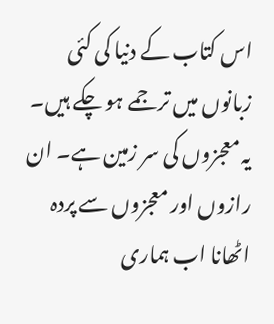اس کتاب کے دنیا کی کئی زبانوں میں ترجمے ہو چکے ہیں۔ یہ معجزوں کی سر زمین ہے۔ ان رازوں اور معجزوں سے پردہ اٹھانا اب ہماری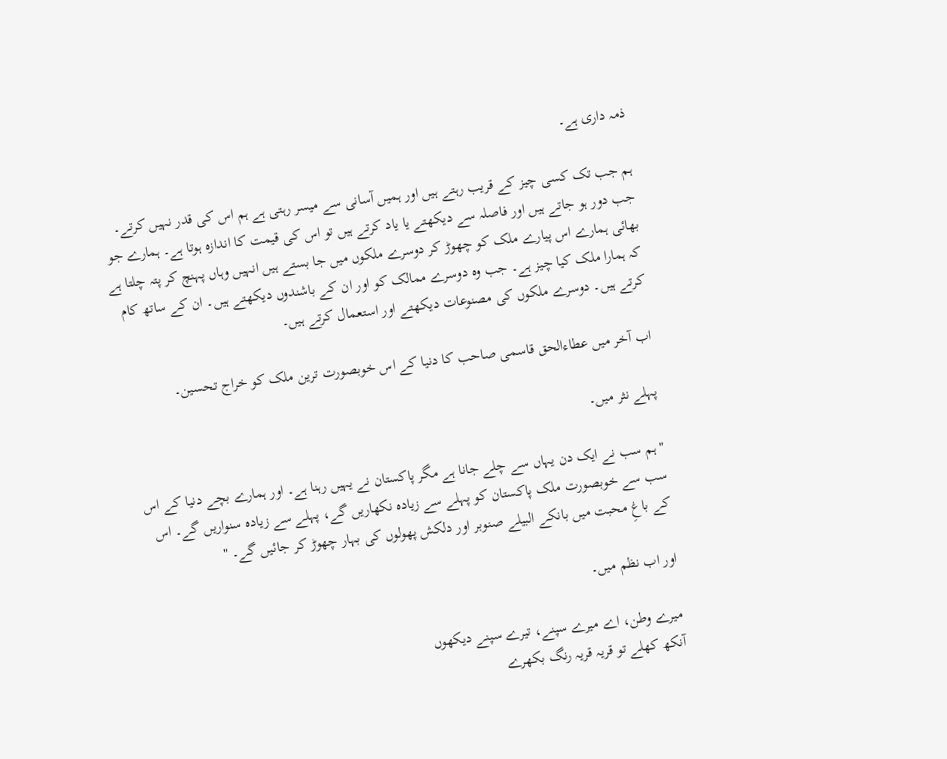ذمہ داری ہے۔

ہم جب تک کسی چیز کے قریب رہتے ہیں اور ہمیں آسانی سے میسر رہتی ہے ہم اس کی قدر نہیں کرتے۔ جب دور ہو جاتے ہیں اور فاصلہ سے دیکھتے یا یاد کرتے ہیں تو اس کی قیمت کا اندازہ ہوتا ہے۔ ہمارے جو بھائی ہمارے اس پیارے ملک کو چھوڑ کر دوسرے ملکوں میں جا بستے ہیں انہیں وہاں پہنچ کر پتہ چلتا ہے کہ ہمارا ملک کیا چیز ہے۔ جب وہ دوسرے ممالک کو اور ان کے باشندوں دیکھتے ہیں۔ ان کے ساتھ کام کرتے ہیں۔ دوسرے ملکوں کی مصنوعات دیکھتے اور استعمال کرتے ہیں۔

اب آخر میں عطاءالحق قاسمی صاحب کا دنیا کے اس خوبصورت ترین ملک کو خراج تحسین۔

پہلے نثر میں۔

"ہم سب نے ایک دن یہاں سے چلے جانا ہے مگر پاکستان نے یہیں رہنا ہے۔ اور ہمارے بچے دنیا کے اس سب سے خوبصورت ملک پاکستان کو پہلے سے زیادہ نکھاریں گے، پہلے سے زیادہ سنواریں گے۔ اس کے باغِ محبت میں بانکے البیلے صنوبر اور دلکش پھولوں کی بہار چھوڑ کر جائیں گے۔ "

اور اب نظم میں۔

میرے وطن، اے میرے سپنے، تیرے سپنے دیکھوں
آنکھ کھلے تو قریہ قریہ رنگ بکھرے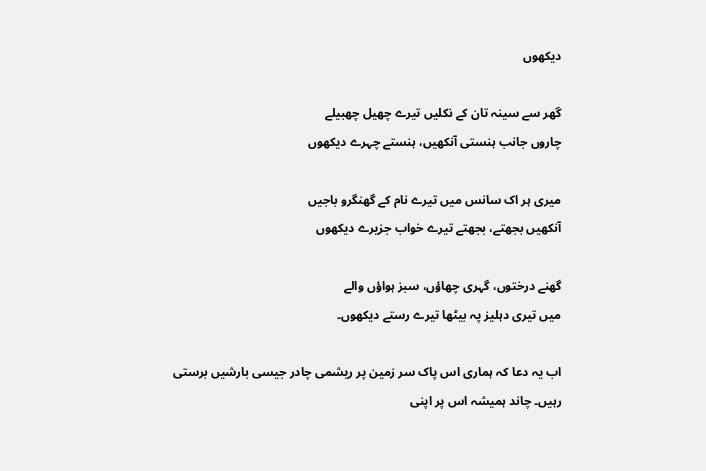دیکھوں

گھر سے سینہ تان کے نکلیں تیرے چھیل چھبیلے
چاروں جانب ہنستی آنکھیں، ہنستے چہرے دیکھوں

میری ہر اک سانس میں تیرے نام کے گھنگرو باجیں
آنکھیں بجھتے، بجھتے تیرے خواب جزیرے دیکھوں

گھنے درختوں، گہری چھاؤں، سبز ہواؤں والے
میں تیری دہلیز پہ بیٹھا تیرے رستے دیکھوں۔

اب یہ دعا کہ ہماری اس پاک سر زمین پر ریشمی چادر جیسی بارشیں برستی رہیں۔ چاند ہمیشہ اس پر اپنی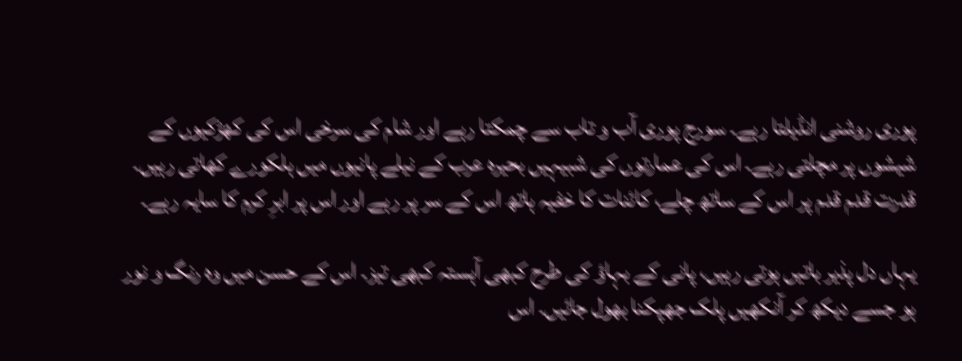پوری روشنی انڈیلتا رہے۔ سورج پوری آب و تاب سے چمکتا رہے اور شام کی سرخی اس کی کھڑکیوں کے شیشوں پر مچلتی رہے۔ اس کی عمارتوں کی شبیہیں بحیرہ عرب کے نیلے پانیوں میں ہلکورے کھاتی رہیں۔ قدرت قدم قدم پر اس کے ساتھ چلے، کائنات کا خفیہ ہاتھ اس کے سر پر رہے اور اس پر ابرِ کرم کا سایہ رہے۔

یہاں دل پذیر باتیں ہوتی رہیں، پانی کے بہاؤ کی طرح کبھی آہستہ کبھی تیز۔ اس کے حسن میں وہ رنگ و نور ہو جسے دیکھ کر آنکھیں پلک جھپکنا بھول جائیں۔ اس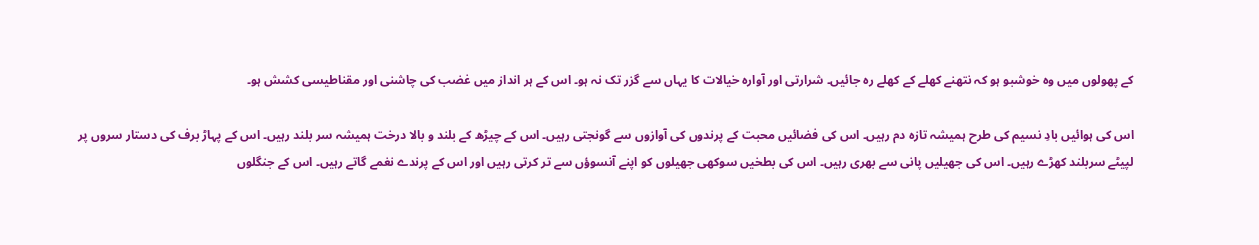کے پھولوں میں وہ خوشبو ہو کہ نتھنے کھلے کے کھلے رہ جائیں۔ شرارتی اور آوارہ خیالات کا یہاں سے گزر تک نہ ہو۔ اس کے ہر انداز میں غضب کی چاشنی اور مقناطیسی کشش ہو۔

اس کی ہوائیں بادِ نسیم کی طرح ہمیشہ تازہ دم رہیں۔ اس کی فضائیں محبت کے پرندوں کی آوازوں سے گونجتی رہیں۔ اس کے چیڑھ کے بلند و بالا درخت ہمیشہ سر بلند رہیں۔ اس کے پہاڑ برف کی دستار سروں پر لپیٹے سربلند کھڑے رہیں۔ اس کی جھیلیں پانی سے بھری رہیں۔ اس کی بطخیں سوکھی جھیلوں کو اپنے آنسوؤں سے تر کرتی رہیں اور اس کے پرندے نغمے گاتے رہیں۔ اس کے جنگلوں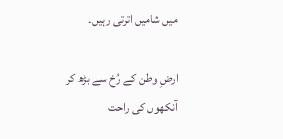میں شامیں اترتی رہیں۔

ارضِ وطن کے رُخ سے بڑھ کر
آنکھوں کی راحت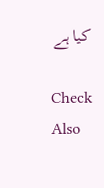کیا ہے

Check Also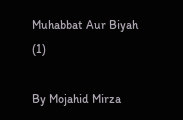Muhabbat Aur Biyah (1)

By Mojahid Mirza